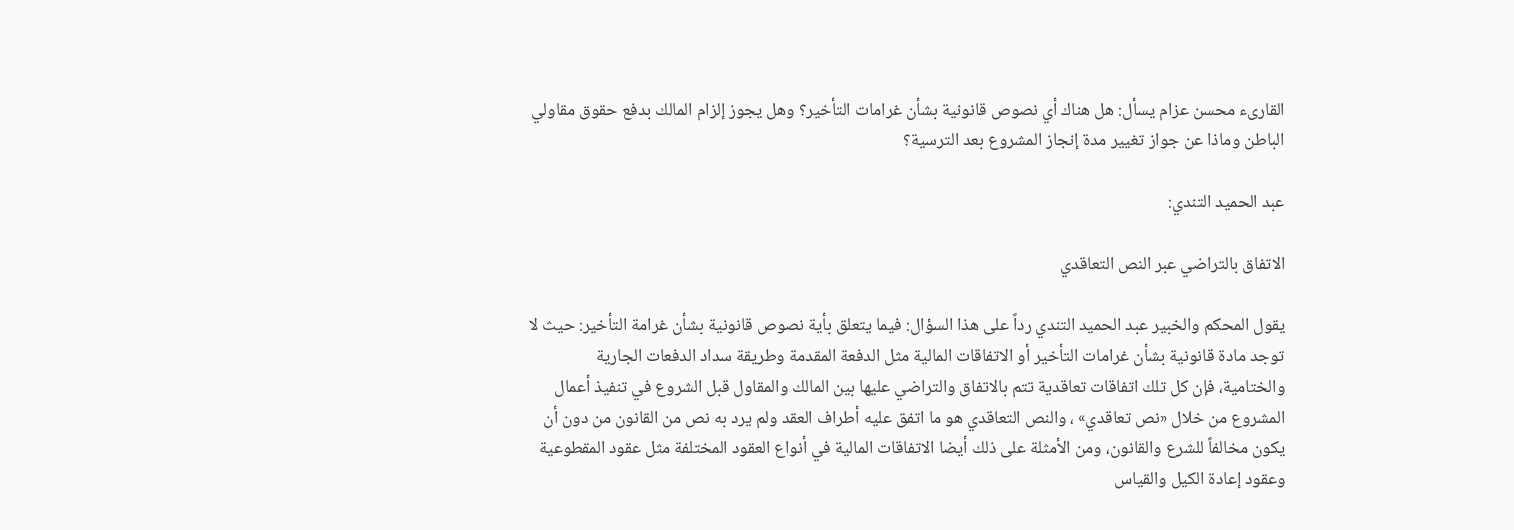القارىء محسن عزام يسأل: هل هناك أي نصوص قانونية بشأن غرامات التأخير؟ وهل يجوز إلزام المالك بدفع حقوق مقاولي الباطن وماذا عن جواز تغيير مدة إنجاز المشروع بعد الترسية؟

عبد الحميد التندي:

الاتفاق بالتراضي عبر النص التعاقدي

يقول المحكم والخبير عبد الحميد التندي رداً على هذا السؤال: فيما يتعلق بأية نصوص قانونية بشأن غرامة التأخير: حيث لا توجد مادة قانونية بشأن غرامات التأخير أو الاتفاقات المالية مثل الدفعة المقدمة وطريقة سداد الدفعات الجارية والختامية، فإن كل تلك اتفاقات تعاقدية تتم بالاتفاق والتراضي عليها بين المالك والمقاول قبل الشروع في تنفيذ أعمال المشروع من خلال «نص تعاقدي» ، والنص التعاقدي هو ما اتفق عليه أطراف العقد ولم يرد به نص من القانون من دون أن يكون مخالفاً للشرع والقانون، ومن الأمثلة على ذلك أيضا الاتفاقات المالية في أنواع العقود المختلفة مثل عقود المقطوعية وعقود إعادة الكيل والقياس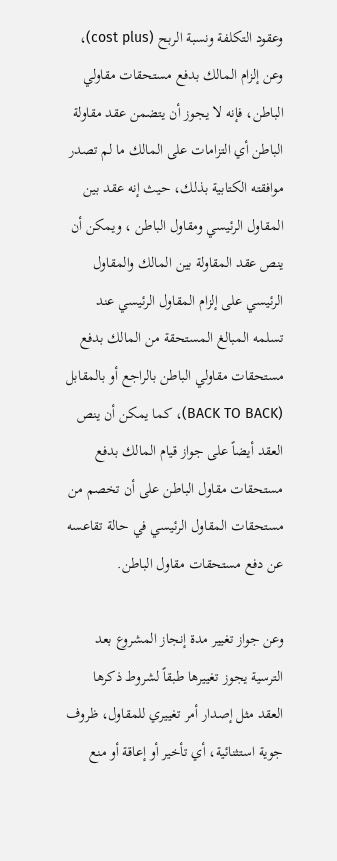وعقود التكلفة ونسبة الربح (cost plus)، وعن إلزام المالك بدفع مستحقات مقاولي الباطن، فإنه لا يجوز أن يتضمن عقد مقاولة الباطن أي التزامات على المالك ما لم تصدر موافقته الكتابية بذلك، حيث إنه عقد بين المقاول الرئيسي ومقاول الباطن ، ويمكن أن ينص عقد المقاولة بين المالك والمقاول الرئيسي على إلزام المقاول الرئيسي عند تسلمه المبالغ المستحقة من المالك بدفع مستحقات مقاولي الباطن بالراجع أو بالمقابل (BACK TO BACK)، كما يمكن أن ينص العقد أيضاً على جواز قيام المالك بدفع مستحقات مقاول الباطن على أن تخصم من مستحقات المقاول الرئيسي في حالة تقاعسه عن دفع مستحقات مقاول الباطن.

وعن جواز تغيير مدة إنجاز المشروع بعد الترسية يجوز تغييرها طبقاً لشروط ذكرها العقد مثل إصدار أمر تغييري للمقاول، ظروف جوية استثنائية، أي تأخير أو إعاقة أو منع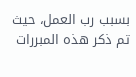بسبب رب العمل، حيث تم ذكر هذه المبررات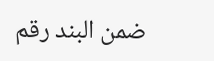ضمن البند رقم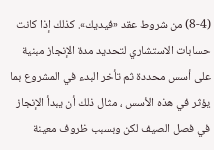(8-4) من شروط عقد «فيديك». كذلك إذا كانت حسابات الاستشاري لتحديد مدة الإنجاز مبنية على أسس محددة ثم تأخر البدء في المشروع بما يؤثر في هذه الأسس ، مثال ذلك أن يبدأ الإنجاز في فصل الصيف لكن وبسبب ظروف معينة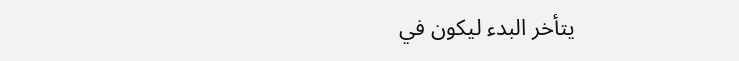يتأخر البدء ليكون في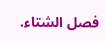فصل الشتاء.